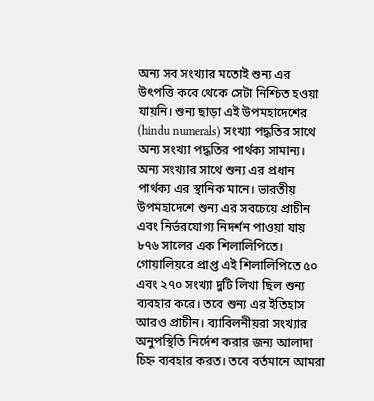অন্য সব সংখ্যার মতোই শুন্য এর উৎপত্তি কবে থেকে সেটা নিশ্চিত হওয়া যায়নি। শুন্য ছাড়া এই উপমহাদেশের (hindu numerals) সংখ্যা পদ্ধতির সাথে অন্য সংখ্যা পদ্ধতির পার্থক্য সামান্য। অন্য সংখ্যার সাথে শুন্য এর প্রধান পার্থক্য এর স্থানিক মানে। ভারতীয় উপমহাদেশে শুন্য এর সবচেয়ে প্রাচীন এবং নির্ভরযোগ্য নিদর্শন পাওয়া যায় ৮৭৬ সালের এক শিলালিপিতে। গোয়ালিয়রে প্রাপ্ত এই শিলালিপিতে ৫০ এবং ২৭০ সংখ্যা দুটি লিখা ছিল শুন্য ব্যবহার করে। তবে শুন্য এর ইতিহাস আরও প্রাচীন। ব্যাবিলনীয়রা সংখ্যার অনুপস্থিতি নির্দেশ করার জন্য আলাদা চিহ্ন ব্যবহার করত। তবে বর্তমানে আমরা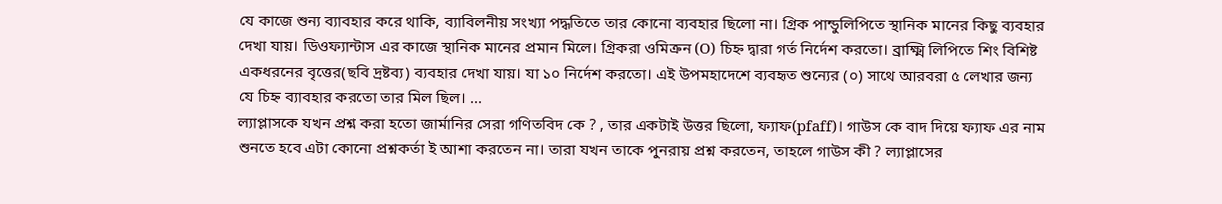যে কাজে শুন্য ব্যাবহার করে থাকি, ব্যাবিলনীয় সংখ্যা পদ্ধতিতে তার কোনো ব্যবহার ছিলো না। গ্রিক পান্ডুলিপিতে স্থানিক মানের কিছু ব্যবহার দেখা যায়। ডিওফ্যান্টাস এর কাজে স্থানিক মানের প্রমান মিলে। গ্রিকরা ওমিক্রন (O) চিহ্ন দ্বারা গর্ত নির্দেশ করতো। ব্রাক্ষ্মি লিপিতে শিং বিশিষ্ট একধরনের বৃত্তের(ছবি দ্রষ্টব্য) ব্যবহার দেখা যায়। যা ১০ নির্দেশ করতো। এই উপমহাদেশে ব্যবহৃত শুন্যের (০) সাথে আরবরা ৫ লেখার জন্য যে চিহ্ন ব্যাবহার করতো তার মিল ছিল। ...
ল্যাপ্লাসকে যখন প্রশ্ন করা হতো জার্মানির সেরা গণিতবিদ কে ? , তার একটাই উত্তর ছিলো, ফ্যাফ(pfaff)। গাউস কে বাদ দিয়ে ফ্যাফ এর নাম শুনতে হবে এটা কোনো প্রশ্নকর্তা ই আশা করতেন না। তারা যখন তাকে পুনরায় প্রশ্ন করতেন, তাহলে গাউস কী ? ল্যাপ্লাসের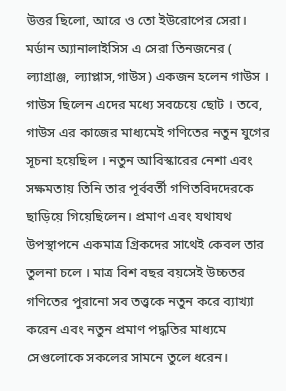উত্তর ছিলো, আরে ও তো ইউরোপের সেরা। মর্ডান অ্যানালাইসিস এ সেরা তিনজনের ( ল্যাগ্রাঞ্জ, ল্যাপ্লাস,গাউস) একজন হলেন গাউস । গাউস ছিলেন এদের মধ্যে সবচেয়ে ছোট । তবে, গাউস এর কাজের মাধ্যমেই গণিতের নতুন যুগের সূচনা হয়েছিল । নতুন আবিস্কারের নেশা এবং সক্ষমতায় তিনি তার পূর্ববর্তী গণিতবিদদেরকে ছাড়িয়ে গিয়েছিলেন। প্রমাণ এবং যথাযথ উপস্থাপনে একমাত্র গ্রিকদের সাথেই কেবল তার তুলনা চলে । মাত্র বিশ বছর বয়সেই উচ্চতর গণিতের পুরানো সব তত্ত্বকে নতুন করে ব্যাখ্যা করেন এবং নতুন প্রমাণ পদ্ধতির মাধ্যমে সেগুলোকে সকলের সামনে তুলে ধরেন।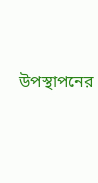উপস্থাপনের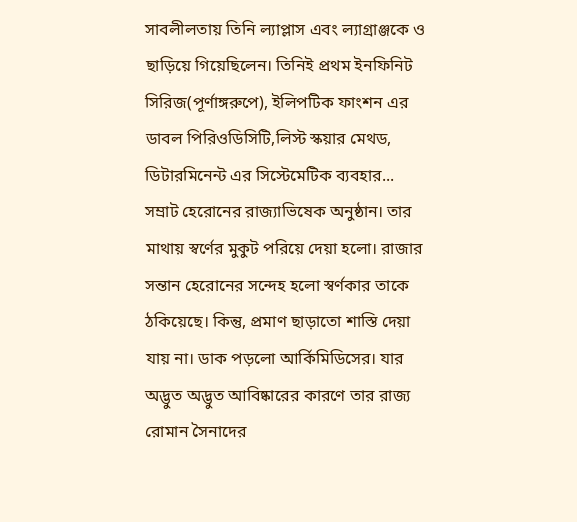সাবলীলতায় তিনি ল্যাপ্লাস এবং ল্যাগ্রাঞ্জকে ও ছাড়িয়ে গিয়েছিলেন। তিনিই প্রথম ইনফিনিট সিরিজ(পূর্ণাঙ্গরুপে), ইলিপটিক ফাংশন এর ডাবল পিরিওডিসিটি,লিস্ট স্কয়ার মেথড, ডিটারমিনেন্ট এর সিস্টেমেটিক ব্যবহার...
সম্রাট হেরোনের রাজ্যাভিষেক অনুষ্ঠান। তার মাথায় স্বর্ণের মুকুট পরিয়ে দেয়া হলো। রাজার সন্তান হেরোনের সন্দেহ হলো স্বর্ণকার তাকে ঠকিয়েছে। কিন্তু, প্রমাণ ছাড়াতো শাস্তি দেয়া যায় না। ডাক পড়লো আর্কিমিডিসের। যার অদ্ভুত অদ্ভুত আবিষ্কারের কারণে তার রাজ্য রোমান সৈনাদের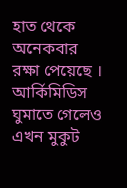হাত থেকে অনেকবার রক্ষা পেয়েছে । আর্কিমিডিস ঘুমাতে গেলেও এখন মুকুট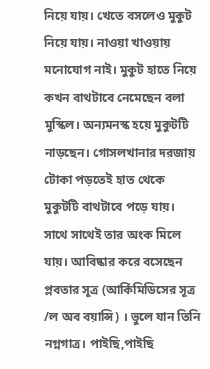নিয়ে যায়। খেতে বসলেও মুকুট নিয়ে যায়। নাওয়া খাওয়ায় মনোযোগ নাই। মুকুট হাতে নিয়ে কখন বাথটাবে নেমেছেন বলা মুস্কিল। অন্যমনস্ক হয়ে মুকুটটি নাড়ছেন। গোসলখানার দরজায় টোকা পড়তেই হাত থেকে মুকুটটি বাথটাবে পড়ে যায়। সাথে সাথেই তার অংক মিলে যায়। আবিষ্কার করে বসেছেন প্লবতার সূত্র (আর্কিমিডিসের সূত্র /ল অব বয়ান্সি) । ভুলে যান তিনি নগ্নগাত্র। পাইছি,পাইছি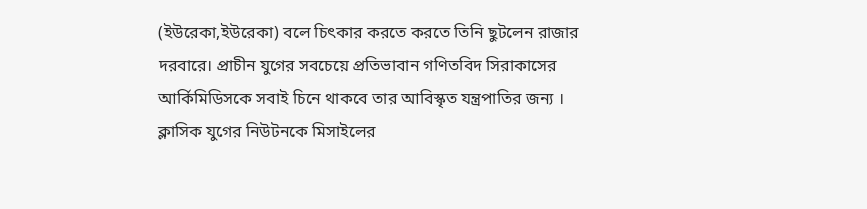(ইউরেকা,ইউরেকা) বলে চিৎকার করতে করতে তিনি ছুটলেন রাজার দরবারে। প্রাচীন যুগের সবচেয়ে প্রতিভাবান গণিতবিদ সিরাকাসের আর্কিমিডিসকে সবাই চিনে থাকবে তার আবিস্কৃত যন্ত্রপাতির জন্য । ক্লাসিক যুগের নিউটনকে মিসাইলের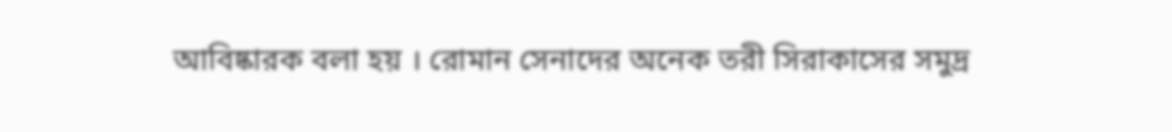আবিষ্কারক বলা হয় । রোমান সেনাদের অনেক তরী সিরাকাসের সমুদ্র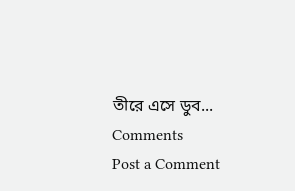তীরে এসে ডুব...
Comments
Post a Comment